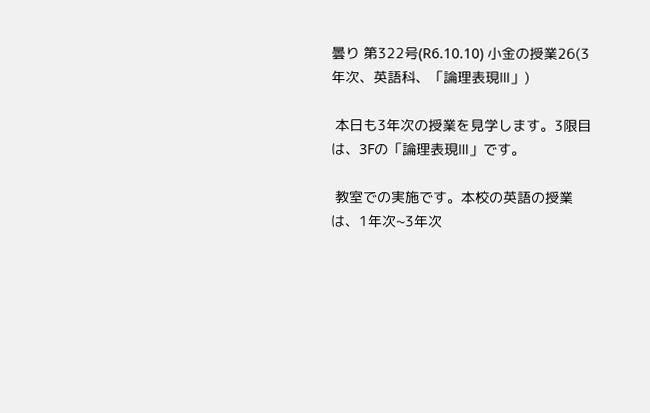曇り 第322号(R6.10.10) 小金の授業26(3年次、英語科、「論理表現Ⅲ」)

 本日も3年次の授業を見学します。3限目は、3Fの「論理表現Ⅲ」です。

 教室での実施です。本校の英語の授業は、1年次~3年次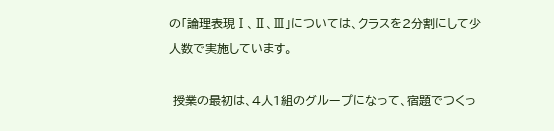の「論理表現Ⅰ、Ⅱ、Ⅲ」については、クラスを2分割にして少人数で実施しています。

 授業の最初は、4人1組のグループになって、宿題でつくっ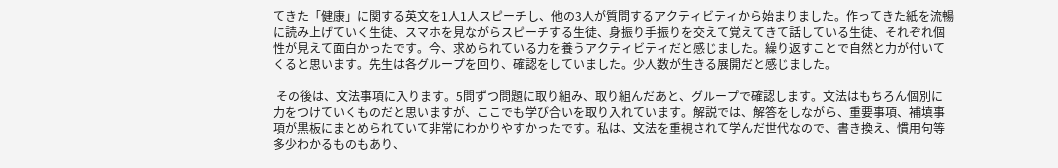てきた「健康」に関する英文を1人1人スピーチし、他の3人が質問するアクティビティから始まりました。作ってきた紙を流暢に読み上げていく生徒、スマホを見ながらスピーチする生徒、身振り手振りを交えて覚えてきて話している生徒、それぞれ個性が見えて面白かったです。今、求められている力を養うアクティビティだと感じました。繰り返すことで自然と力が付いてくると思います。先生は各グループを回り、確認をしていました。少人数が生きる展開だと感じました。

 その後は、文法事項に入ります。5問ずつ問題に取り組み、取り組んだあと、グループで確認します。文法はもちろん個別に力をつけていくものだと思いますが、ここでも学び合いを取り入れています。解説では、解答をしながら、重要事項、補填事項が黒板にまとめられていて非常にわかりやすかったです。私は、文法を重視されて学んだ世代なので、書き換え、慣用句等多少わかるものもあり、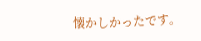懐かしかったです。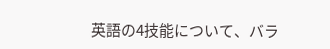英語の4技能について、バラ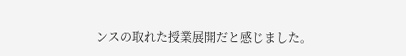ンスの取れた授業展開だと感じました。